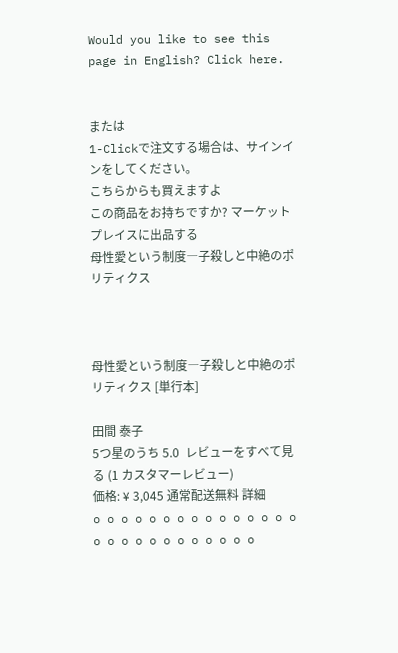Would you like to see this page in English? Click here.


または
1-Clickで注文する場合は、サインインをしてください。
こちらからも買えますよ
この商品をお持ちですか? マーケットプレイスに出品する
母性愛という制度―子殺しと中絶のポリティクス



母性愛という制度―子殺しと中絶のポリティクス [単行本]

田間 泰子
5つ星のうち 5.0  レビューをすべて見る (1 カスタマーレビュー)
価格: ¥ 3,045 通常配送無料 詳細
o o o o o o o o o o o o o o o o o o o o o o o o o o o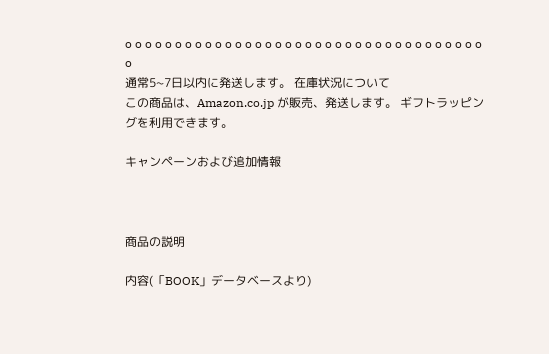o o o o o o o o o o o o o o o o o o o o o o o o o o o o o o o o o o o o o
通常5~7日以内に発送します。 在庫状況について
この商品は、Amazon.co.jp が販売、発送します。 ギフトラッピングを利用できます。

キャンペーンおよび追加情報



商品の説明

内容(「BOOK」データベースより)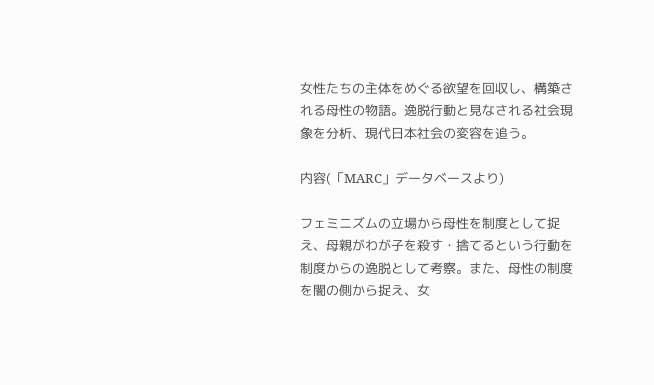女性たちの主体をめぐる欲望を回収し、構築される母性の物語。逸脱行動と見なされる社会現象を分析、現代日本社会の変容を追う。

内容(「MARC」データベースより)

フェミニズムの立場から母性を制度として捉え、母親がわが子を殺す・捨てるという行動を制度からの逸脱として考察。また、母性の制度を闇の側から捉え、女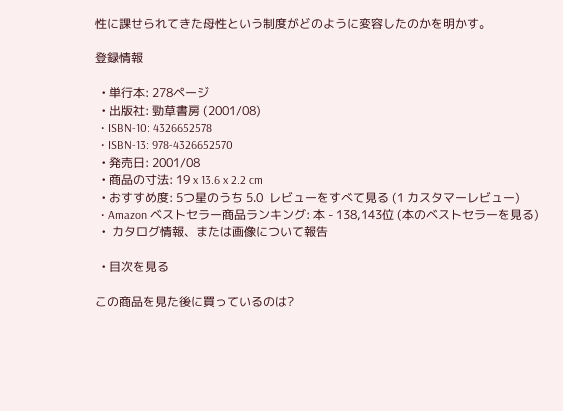性に課せられてきた母性という制度がどのように変容したのかを明かす。

登録情報

  • 単行本: 278ページ
  • 出版社: 勁草書房 (2001/08)
  • ISBN-10: 4326652578
  • ISBN-13: 978-4326652570
  • 発売日: 2001/08
  • 商品の寸法: 19 x 13.6 x 2.2 cm
  • おすすめ度: 5つ星のうち 5.0  レビューをすべて見る (1 カスタマーレビュー)
  • Amazon ベストセラー商品ランキング: 本 - 138,143位 (本のベストセラーを見る)
  •  カタログ情報、または画像について報告

  • 目次を見る

この商品を見た後に買っているのは?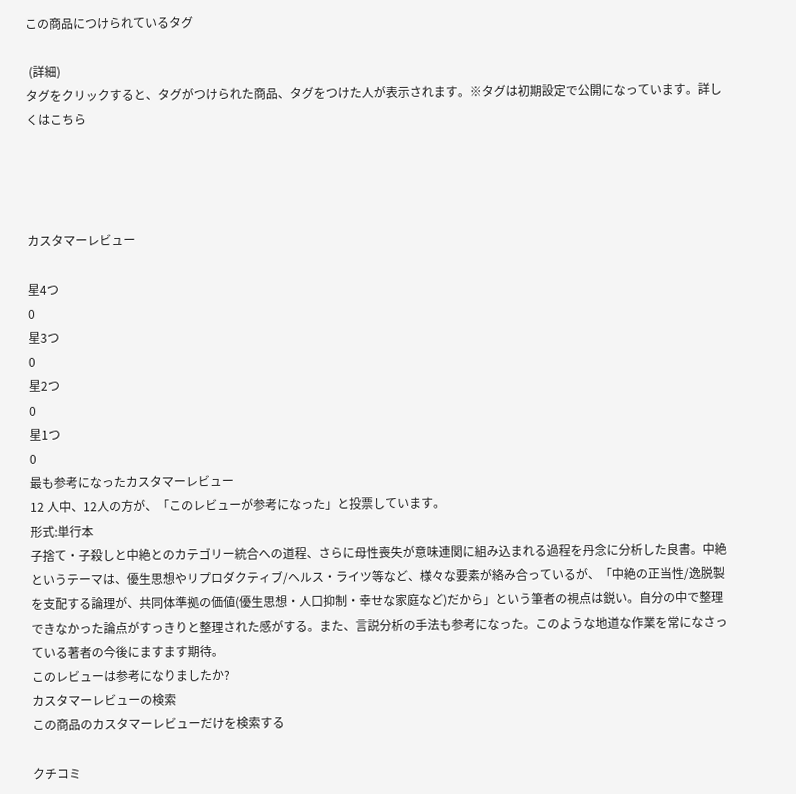この商品につけられているタグ

 (詳細)
タグをクリックすると、タグがつけられた商品、タグをつけた人が表示されます。※タグは初期設定で公開になっています。詳しくはこちら




カスタマーレビュー

星4つ
0
星3つ
0
星2つ
0
星1つ
0
最も参考になったカスタマーレビュー
12 人中、12人の方が、「このレビューが参考になった」と投票しています。
形式:単行本
子捨て・子殺しと中絶とのカテゴリー統合への道程、さらに母性喪失が意味連関に組み込まれる過程を丹念に分析した良書。中絶というテーマは、優生思想やリプロダクティブ/ヘルス・ライツ等など、様々な要素が絡み合っているが、「中絶の正当性/逸脱製を支配する論理が、共同体準拠の価値(優生思想・人口抑制・幸せな家庭など)だから」という筆者の視点は鋭い。自分の中で整理できなかった論点がすっきりと整理された感がする。また、言説分析の手法も参考になった。このような地道な作業を常になさっている著者の今後にますます期待。
このレビューは参考になりましたか?
カスタマーレビューの検索
この商品のカスタマーレビューだけを検索する

クチコミ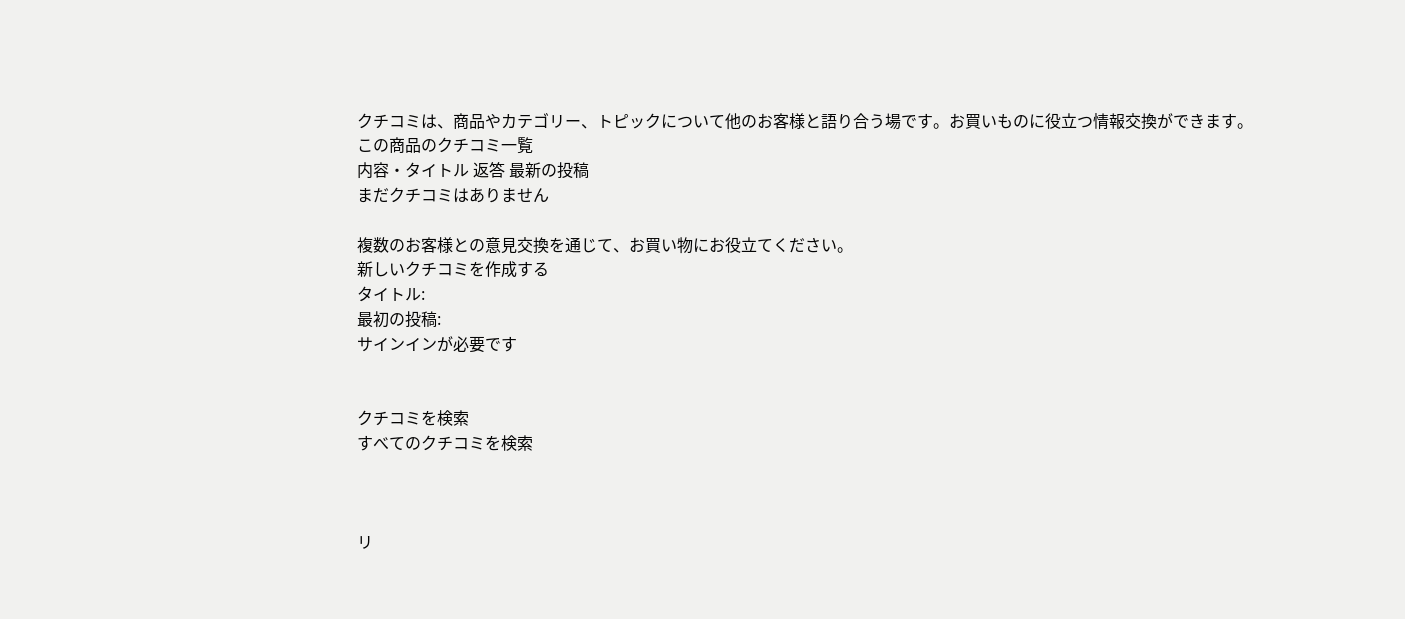クチコミは、商品やカテゴリー、トピックについて他のお客様と語り合う場です。お買いものに役立つ情報交換ができます。
この商品のクチコミ一覧
内容・タイトル 返答 最新の投稿
まだクチコミはありません

複数のお客様との意見交換を通じて、お買い物にお役立てください。
新しいクチコミを作成する
タイトル:
最初の投稿:
サインインが必要です


クチコミを検索
すべてのクチコミを検索



リ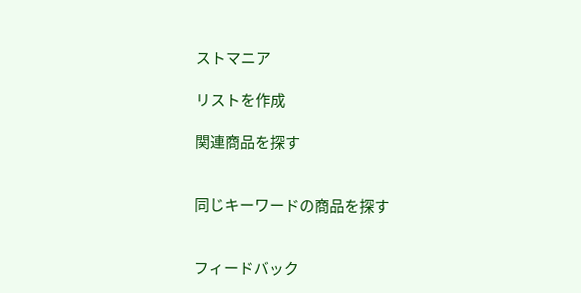ストマニア

リストを作成

関連商品を探す


同じキーワードの商品を探す


フィードバック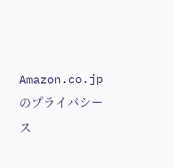Amazon.co.jpのプライバシー ス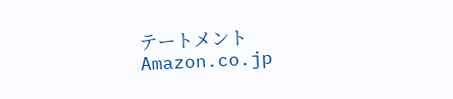テートメント Amazon.co.jp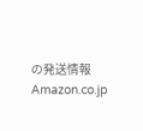の発送情報 Amazon.co.jp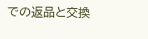での返品と交換